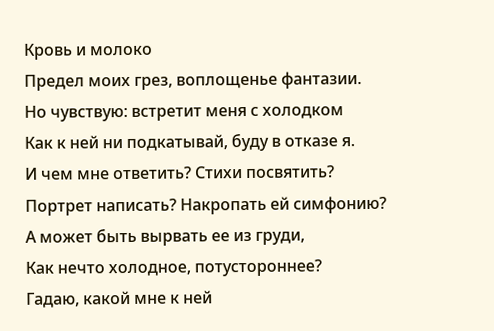Кровь и молоко
Предел моих грез, воплощенье фантазии.
Но чувствую: встретит меня с холодком
Как к ней ни подкатывай, буду в отказе я.
И чем мне ответить? Стихи посвятить?
Портрет написать? Накропать ей симфонию?
А может быть вырвать ее из груди,
Как нечто холодное, потустороннее?
Гадаю, какой мне к ней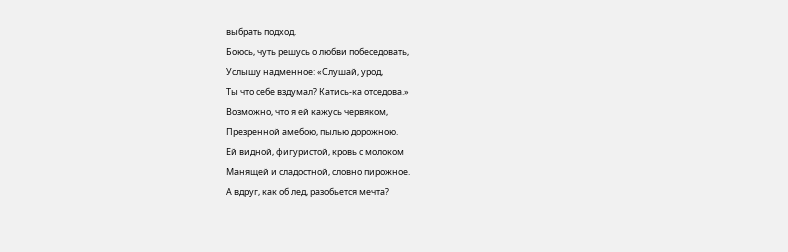выбрать подход.
Боюсь, чуть решусь о любви побеседовать,
Услышу надменное: «Слушай, урод,
Ты что себе вздумал? Катись-ка отседова.»
Возможно, что я ей кажусь червяком,
Презренной амебою, пылью дорожною.
Ей видной, фигуристой, кровь с молоком
Манящей и сладостной, словно пирожное.
А вдруг, как об лед, разобьется мечта?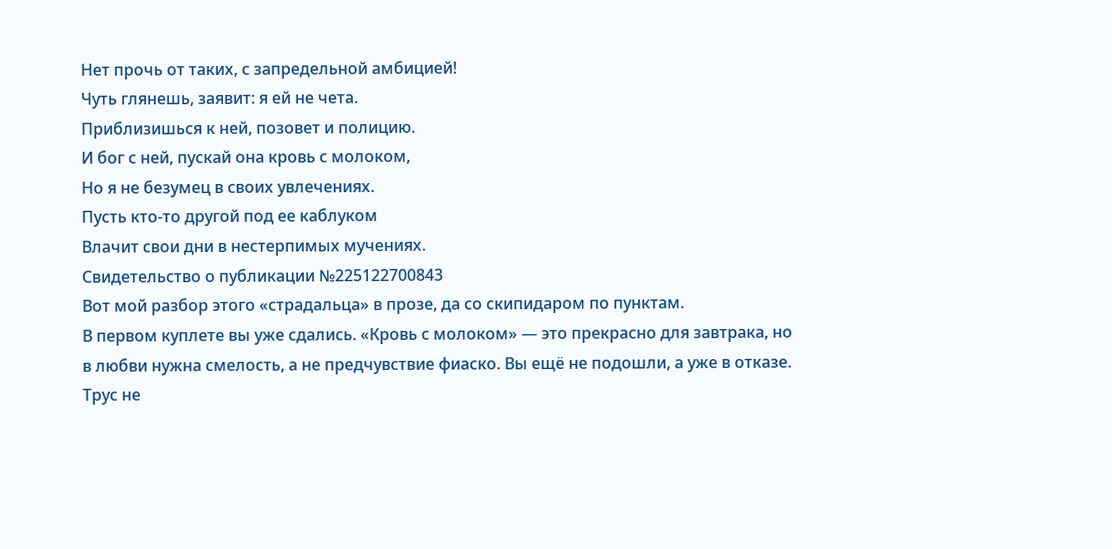Нет прочь от таких, с запредельной амбицией!
Чуть глянешь, заявит: я ей не чета.
Приблизишься к ней, позовет и полицию.
И бог с ней, пускай она кровь с молоком,
Но я не безумец в своих увлечениях.
Пусть кто-то другой под ее каблуком
Влачит свои дни в нестерпимых мучениях.
Свидетельство о публикации №225122700843
Вот мой разбор этого «страдальца» в прозе, да со скипидаром по пунктам.
В первом куплете вы уже сдались. «Кровь с молоком» — это прекрасно для завтрака, но в любви нужна смелость, а не предчувствие фиаско. Вы ещё не подошли, а уже в отказе. Трус не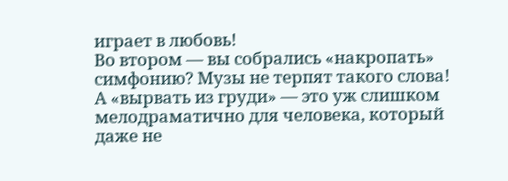играет в любовь!
Во втором — вы собрались «накропать» симфонию? Музы не терпят такого слова! А «вырвать из груди» — это уж слишком мелодраматично для человека, который даже не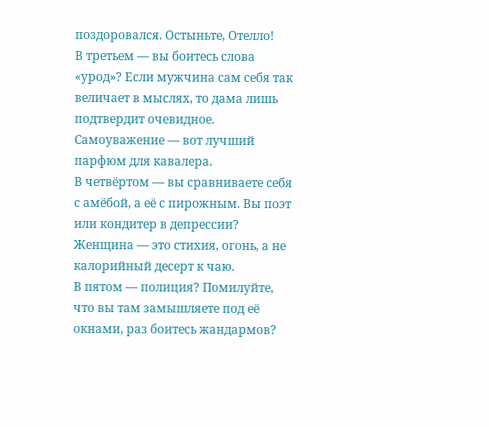поздоровался. Остыньте, Отелло!
В третьем — вы боитесь слова «урод»? Если мужчина сам себя так величает в мыслях, то дама лишь подтвердит очевидное. Самоуважение — вот лучший парфюм для кавалера.
В четвёртом — вы сравниваете себя с амёбой, а её с пирожным. Вы поэт или кондитер в депрессии? Женщина — это стихия, огонь, а не калорийный десерт к чаю.
В пятом — полиция? Помилуйте, что вы там замышляете под её окнами, раз боитесь жандармов?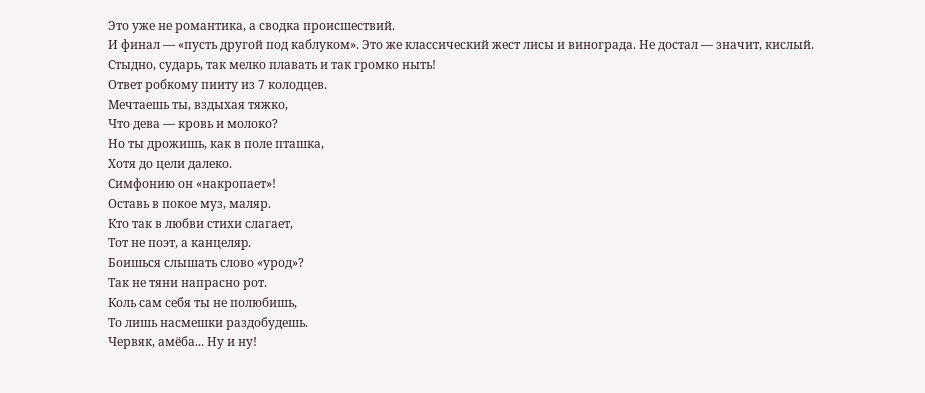Это уже не романтика, а сводка происшествий.
И финал — «пусть другой под каблуком». Это же классический жест лисы и винограда. Не достал — значит, кислый. Стыдно, сударь, так мелко плавать и так громко ныть!
Ответ робкому пииту из 7 колодцев.
Мечтаешь ты, вздыхая тяжко,
Что дева — кровь и молоко?
Но ты дрожишь, как в поле пташка,
Хотя до цели далеко.
Симфонию он «накропает»!
Оставь в покое муз, маляр.
Кто так в любви стихи слагает,
Тот не поэт, а канцеляp.
Боишься слышать слово «урод»?
Так не тяни напрасно рот.
Коль сам себя ты не полюбишь,
То лишь насмешки раздобудешь.
Червяк, амёба... Ну и ну!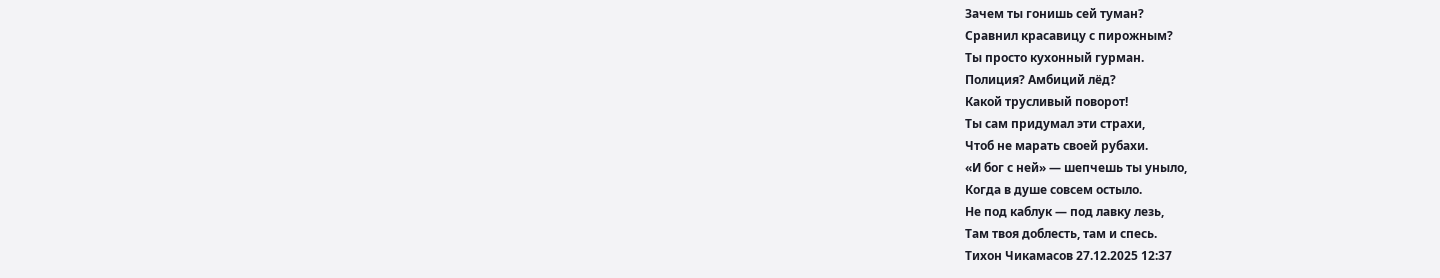Зачем ты гонишь сей туман?
Сравнил красавицу с пирожным?
Ты просто кухонный гурман.
Полиция? Амбиций лёд?
Какой трусливый поворот!
Ты сам придумал эти страхи,
Чтоб не марать своей рубахи.
«И бог с ней» — шепчешь ты уныло,
Когда в душе совсем остыло.
Не под каблук — под лавку лезь,
Там твоя доблесть, там и спесь.
Тихон Чикамасов 27.12.2025 12:37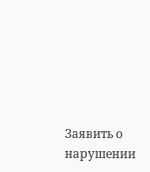Заявить о нарушении